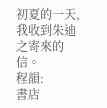初夏的一天,我收到朱迪之寄來的信。
程韻:
書店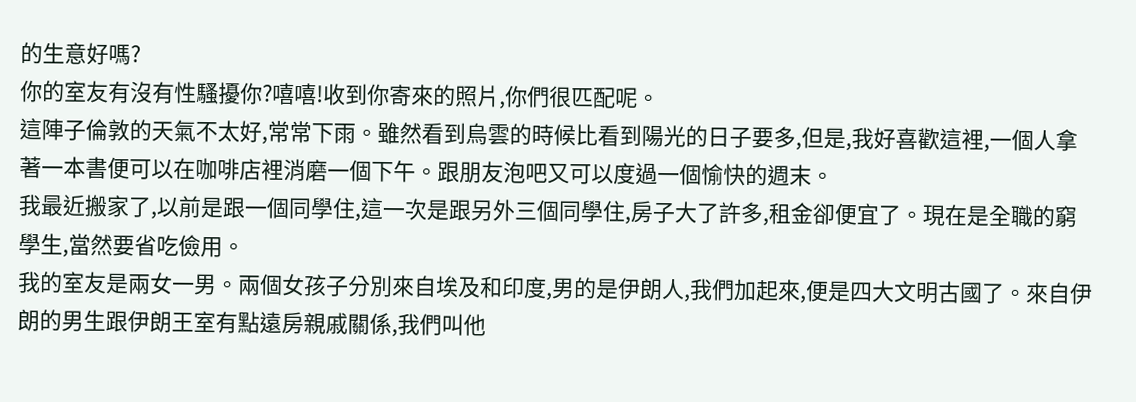的生意好嗎?
你的室友有沒有性騷擾你?嘻嘻!收到你寄來的照片,你們很匹配呢。
這陣子倫敦的天氣不太好,常常下雨。雖然看到烏雲的時候比看到陽光的日子要多,但是,我好喜歡這裡,一個人拿著一本書便可以在咖啡店裡消磨一個下午。跟朋友泡吧又可以度過一個愉快的週末。
我最近搬家了,以前是跟一個同學住,這一次是跟另外三個同學住,房子大了許多,租金卻便宜了。現在是全職的窮學生,當然要省吃儉用。
我的室友是兩女一男。兩個女孩子分別來自埃及和印度,男的是伊朗人,我們加起來,便是四大文明古國了。來自伊朗的男生跟伊朗王室有點遠房親戚關係,我們叫他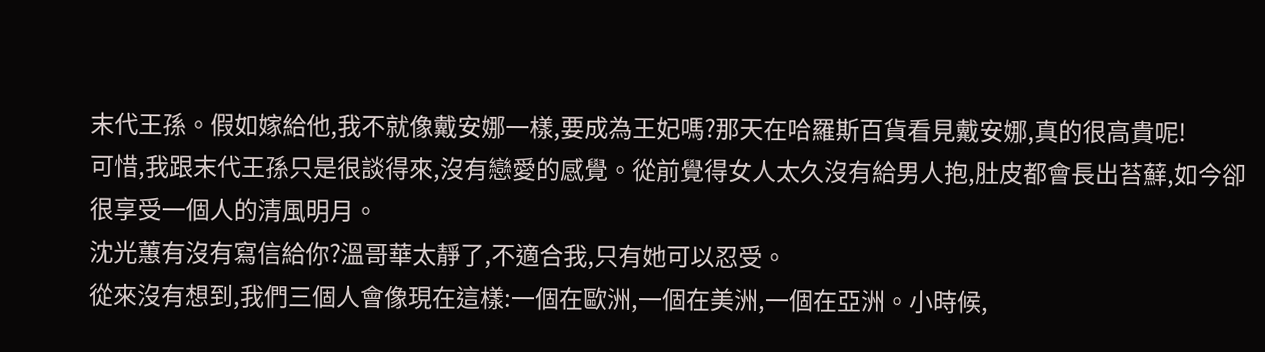末代王孫。假如嫁給他,我不就像戴安娜一樣,要成為王妃嗎?那天在哈羅斯百貨看見戴安娜,真的很高貴呢!
可惜,我跟末代王孫只是很談得來,沒有戀愛的感覺。從前覺得女人太久沒有給男人抱,肚皮都會長出苔蘚,如今卻很享受一個人的清風明月。
沈光蕙有沒有寫信給你?溫哥華太靜了,不適合我,只有她可以忍受。
從來沒有想到,我們三個人會像現在這樣:一個在歐洲,一個在美洲,一個在亞洲。小時候,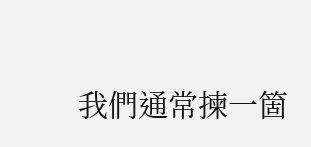我們通常揀一箇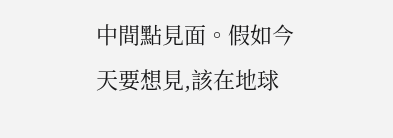中間點見面。假如今天要想見,該在地球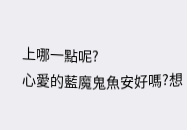上哪一點呢?
心愛的藍魔鬼魚安好嗎?想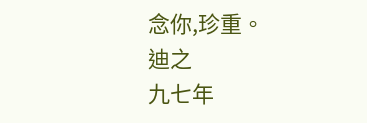念你,珍重。
迪之
九七年